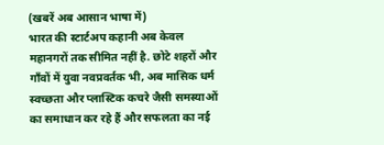(खबरें अब आसान भाषा में)
भारत की स्टार्टअप कहानी अब केवल महानगरों तक सीमित नहीं है. छोटे शहरों और गाँवों में युवा नवप्रवर्तक भी, अब मासिक धर्म स्वच्छता और प्लास्टिक कचरे जैसी समस्याओं का समाधान कर रहे हैं और सफलता का नई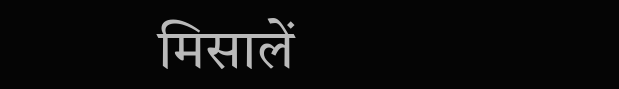मिसालें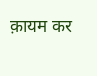क़ायम कर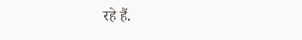रहे हैं.